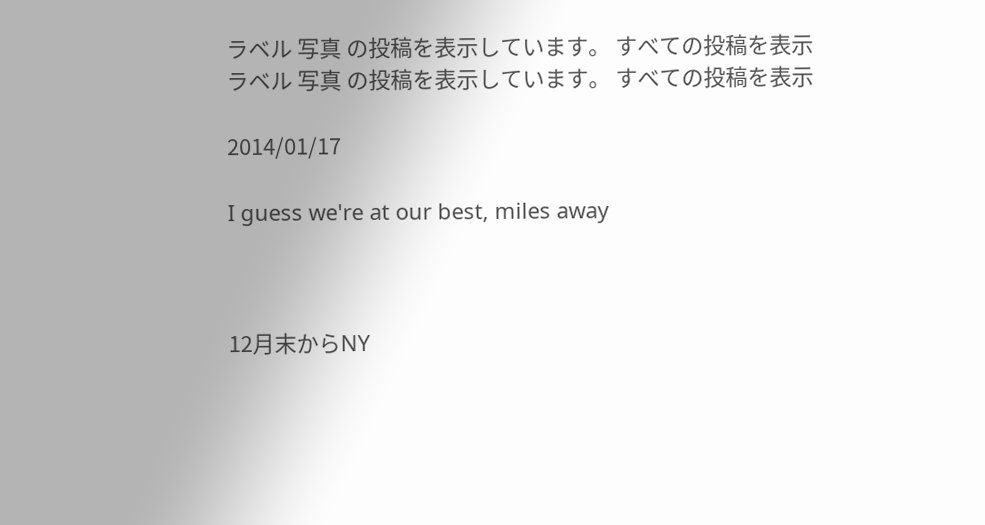ラベル 写真 の投稿を表示しています。 すべての投稿を表示
ラベル 写真 の投稿を表示しています。 すべての投稿を表示

2014/01/17

I guess we're at our best, miles away



12月末からNY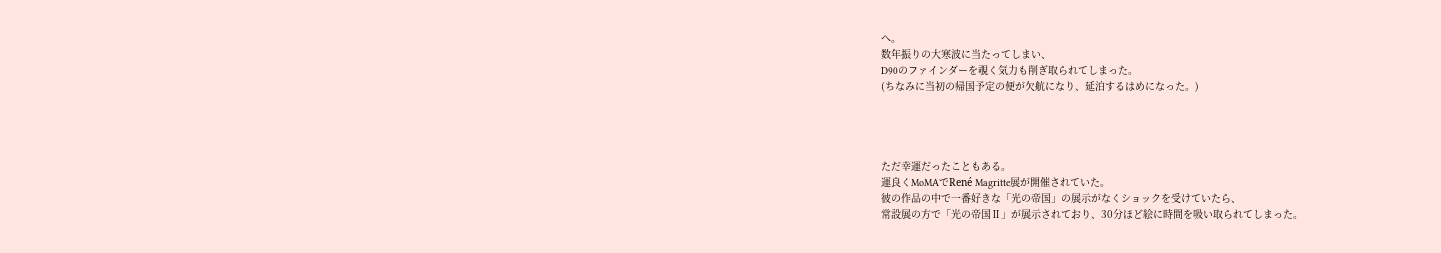へ。
数年振りの大寒波に当たってしまい、
D90のファインダーを覗く気力も削ぎ取られてしまった。
(ちなみに当初の帰国予定の便が欠航になり、延泊するはめになった。)




ただ幸運だったこともある。
運良くMoMAでRené Magritte展が開催されていた。
彼の作品の中で一番好きな「光の帝国」の展示がなくショックを受けていたら、
常設展の方で「光の帝国Ⅱ」が展示されており、30分ほど絵に時間を吸い取られてしまった。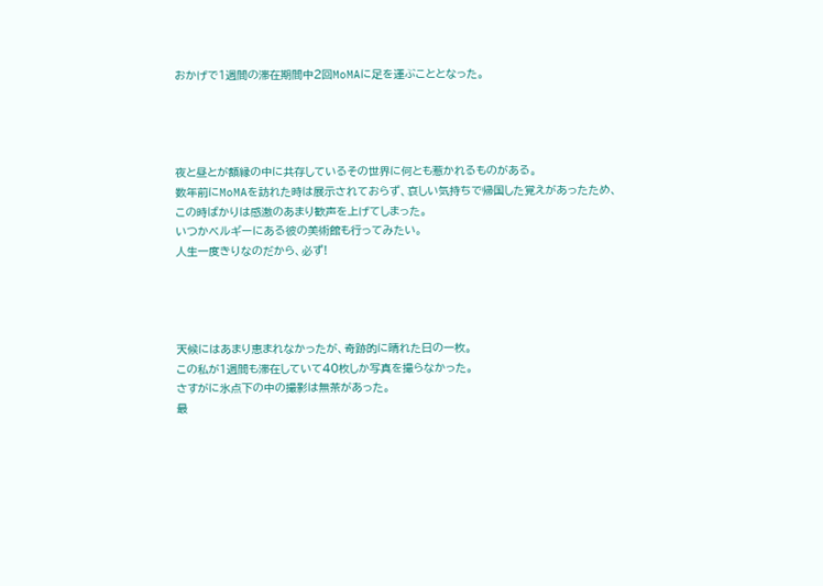おかげで1週間の滞在期間中2回MoMAに足を運ぶこととなった。




夜と昼とが額縁の中に共存しているその世界に何とも惹かれるものがある。
数年前にMoMAを訪れた時は展示されておらず、哀しい気持ちで帰国した覚えがあったため、
この時ばかりは感激のあまり歓声を上げてしまった。
いつかベルギーにある彼の美術館も行ってみたい。
人生一度きりなのだから、必ず!




天候にはあまり恵まれなかったが、奇跡的に晴れた日の一枚。
この私が1週間も滞在していて40枚しか写真を撮らなかった。
さすがに氷点下の中の撮影は無茶があった。
最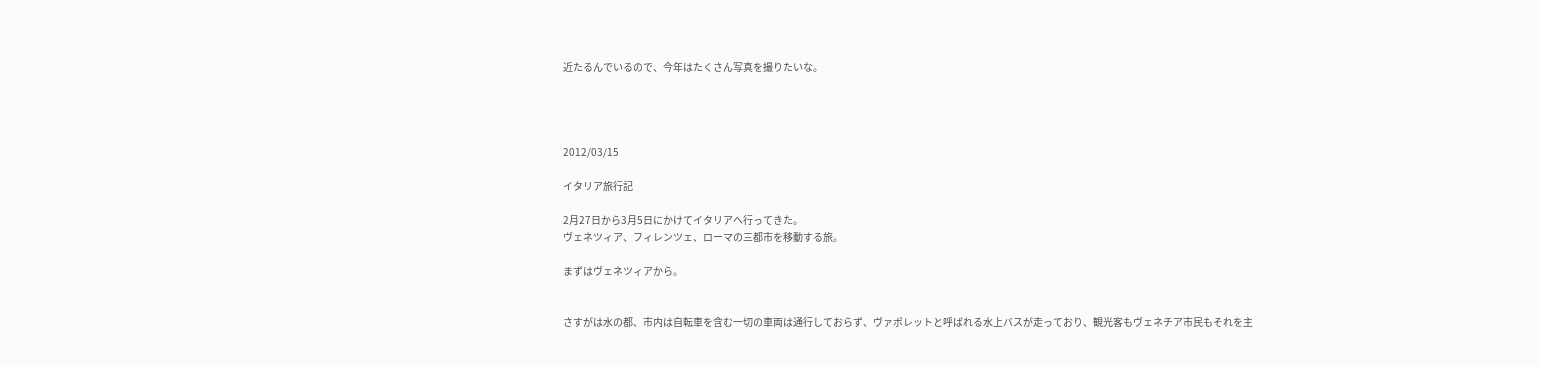近たるんでいるので、今年はたくさん写真を撮りたいな。




2012/03/15

イタリア旅行記

2月27日から3月5日にかけてイタリアへ行ってきた。
ヴェネツィア、フィレンツェ、ローマの三都市を移動する旅。

まずはヴェネツィアから。


さすがは水の都、市内は自転車を含む一切の車両は通行しておらず、ヴァポレットと呼ばれる水上バスが走っており、観光客もヴェネチア市民もそれを主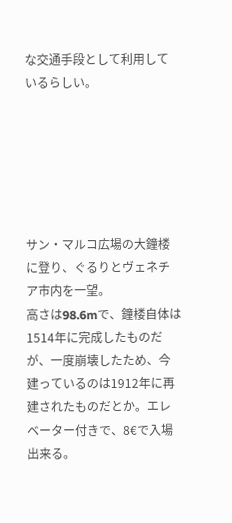な交通手段として利用しているらしい。






サン・マルコ広場の大鐘楼に登り、ぐるりとヴェネチア市内を一望。
高さは98.6mで、鐘楼自体は1514年に完成したものだが、一度崩壊したため、今建っているのは1912年に再建されたものだとか。エレベーター付きで、8€で入場出来る。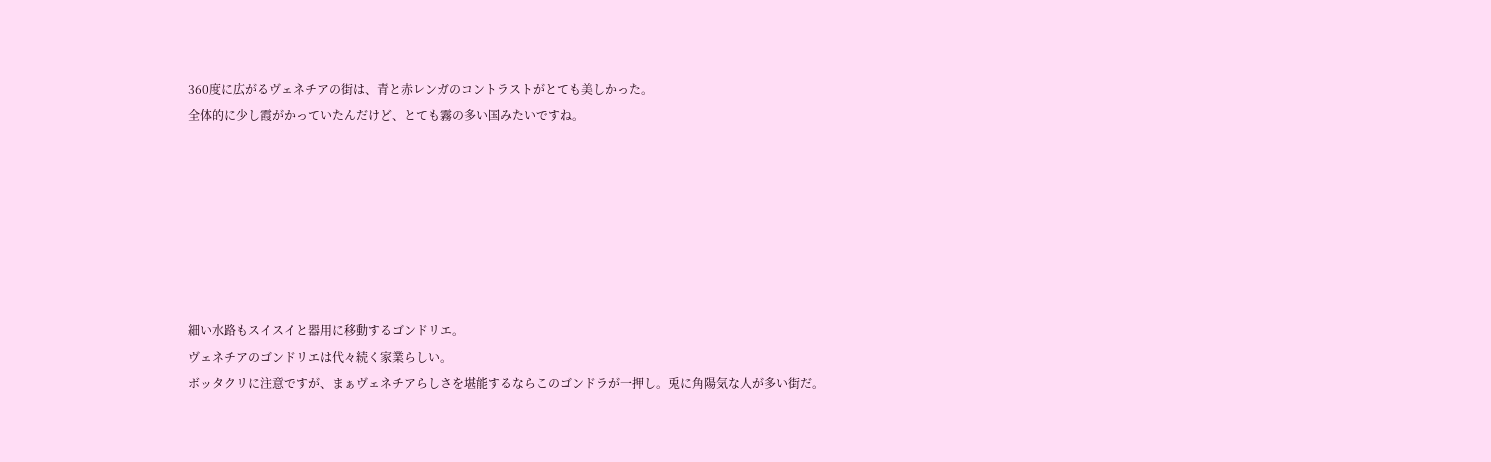360度に広がるヴェネチアの街は、青と赤レンガのコントラストがとても美しかった。
全体的に少し霞がかっていたんだけど、とても霧の多い国みたいですね。







細い水路もスイスイと器用に移動するゴンドリエ。
ヴェネチアのゴンドリエは代々続く家業らしい。
ボッタクリに注意ですが、まぁヴェネチアらしさを堪能するならこのゴンドラが一押し。兎に角陽気な人が多い街だ。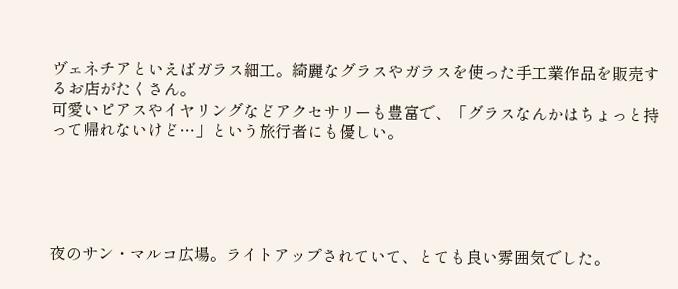ヴェネチアといえばガラス細工。綺麗なグラスやガラスを使った手工業作品を販売するお店がたくさん。
可愛いピアスやイヤリングなどアクセサリーも豊富で、「グラスなんかはちょっと持って帰れないけど…」という旅行者にも優しい。





夜のサン・マルコ広場。ライトアップされていて、とても良い雰囲気でした。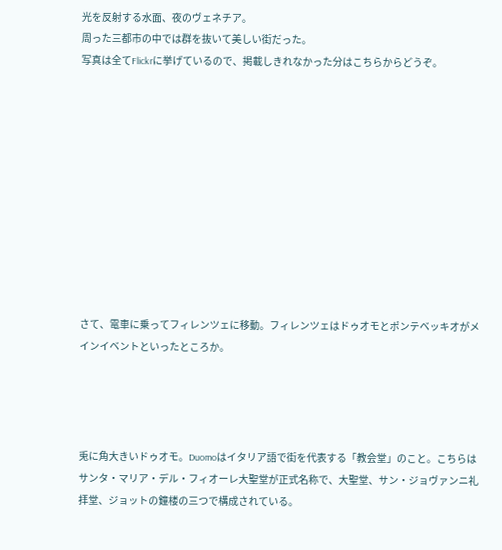光を反射する水面、夜のヴェネチア。
周った三都市の中では群を抜いて美しい街だった。
写真は全てFlickrに挙げているので、掲載しきれなかった分はこちらからどうぞ。











さて、電車に乗ってフィレンツェに移動。フィレンツェはドゥオモとポンテベッキオがメインイベントといったところか。




兎に角大きいドゥオモ。Duomoはイタリア語で街を代表する「教会堂」のこと。こちらはサンタ・マリア・デル・フィオーレ大聖堂が正式名称で、大聖堂、サン・ジョヴァンニ礼拝堂、ジョットの鐘楼の三つで構成されている。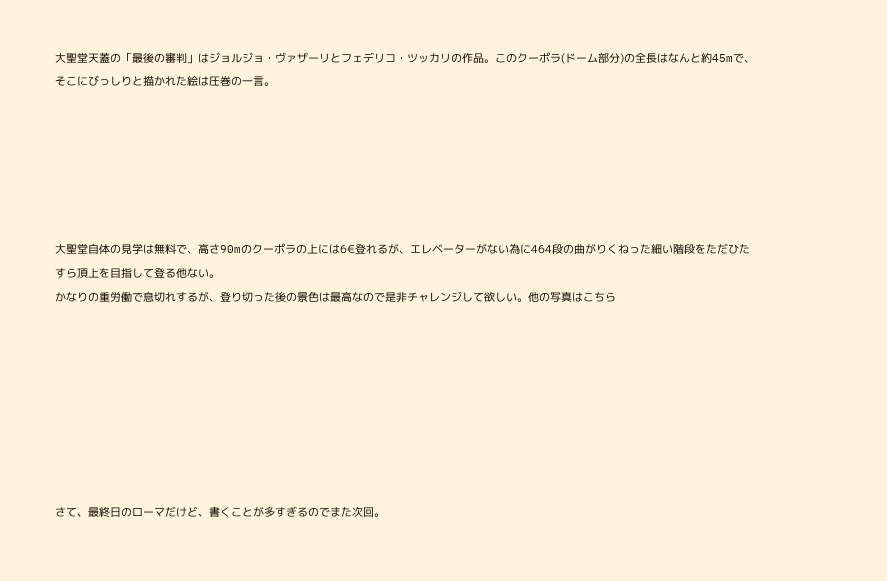大聖堂天蓋の「最後の審判」はジョルジョ・ヴァザーリとフェデリコ・ツッカリの作品。このクーポラ(ドーム部分)の全長はなんと約45mで、そこにびっしりと描かれた絵は圧巻の一言。






大聖堂自体の見学は無料で、高さ90mのクーポラの上には6€登れるが、エレベーターがない為に464段の曲がりくねった細い階段をただひたすら頂上を目指して登る他ない。
かなりの重労働で息切れするが、登り切った後の景色は最高なので是非チャレンジして欲しい。他の写真はこちら








さて、最終日のローマだけど、書くことが多すぎるのでまた次回。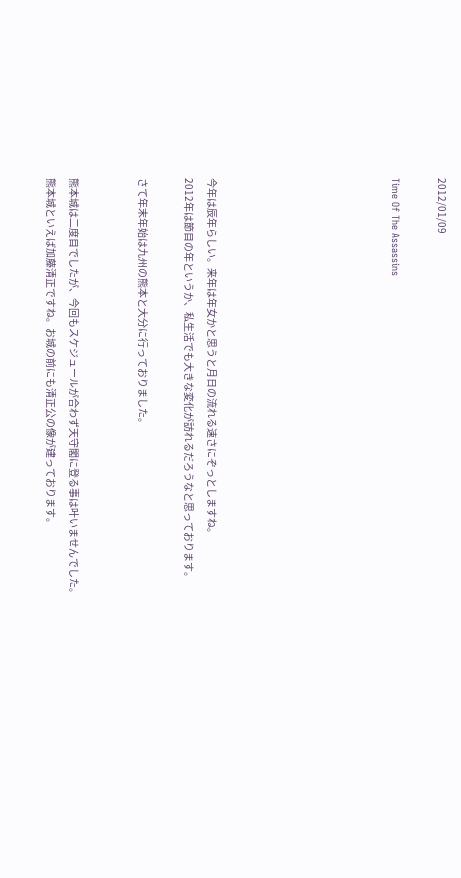2012/01/09

Time Of The Assassins







今年は辰年らしい。来年は年女かと思うと月日の流れる速さにぞっとしますね。
2012年は節目の年というか、私生活でも大きな変化が訪れるだろうなと思っております。

さて年末年始は九州の熊本と大分に行っておりました。


熊本城は二度目でしたが、今回もスケジュールが合わず天守閣に登る事は叶いませんでした。
熊本城といえば加藤清正ですね。お城の前にも清正公の像が建っております。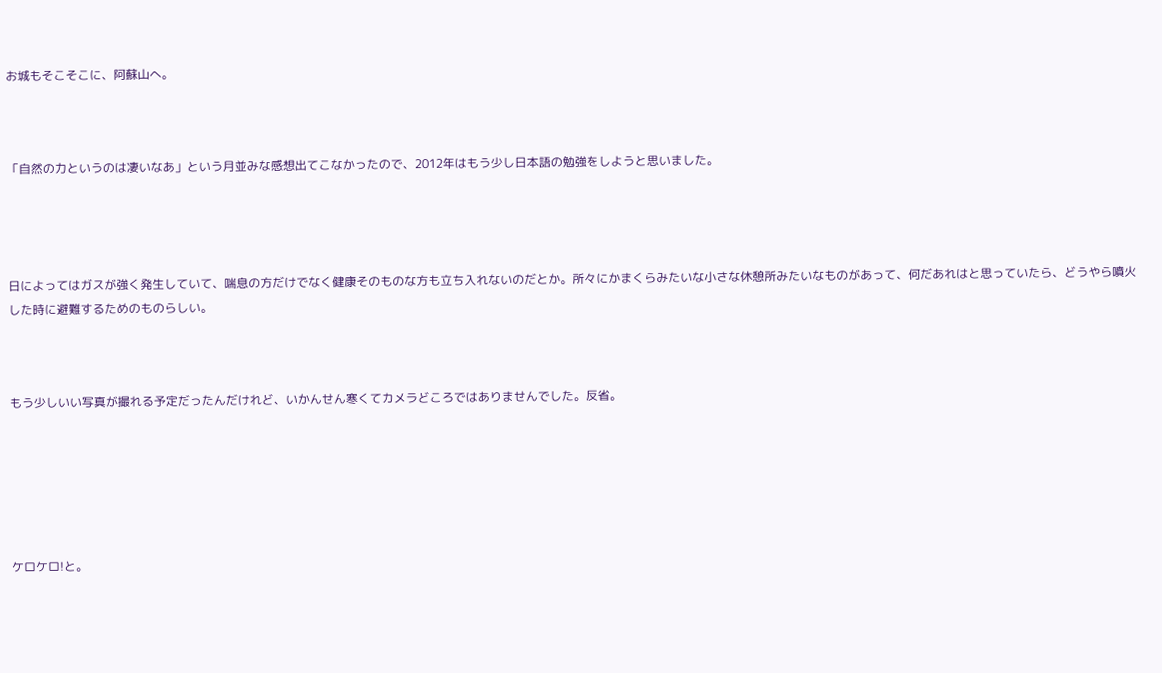お城もそこそこに、阿蘇山へ。



「自然の力というのは凄いなあ」という月並みな感想出てこなかったので、2012年はもう少し日本語の勉強をしようと思いました。




日によってはガスが強く発生していて、喘息の方だけでなく健康そのものな方も立ち入れないのだとか。所々にかまくらみたいな小さな休憩所みたいなものがあって、何だあれはと思っていたら、どうやら噴火した時に避難するためのものらしい。



もう少しいい写真が撮れる予定だったんだけれど、いかんせん寒くてカメラどころではありませんでした。反省。






ケロケロ!と。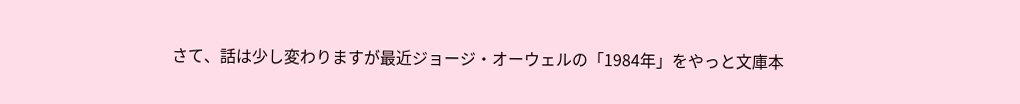さて、話は少し変わりますが最近ジョージ・オーウェルの「1984年」をやっと文庫本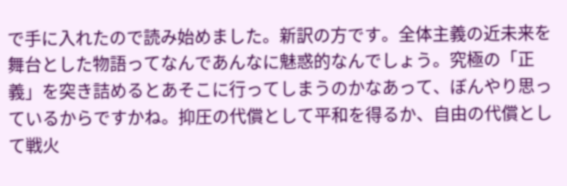で手に入れたので読み始めました。新訳の方です。全体主義の近未来を舞台とした物語ってなんであんなに魅惑的なんでしょう。究極の「正義」を突き詰めるとあそこに行ってしまうのかなあって、ぼんやり思っているからですかね。抑圧の代償として平和を得るか、自由の代償として戦火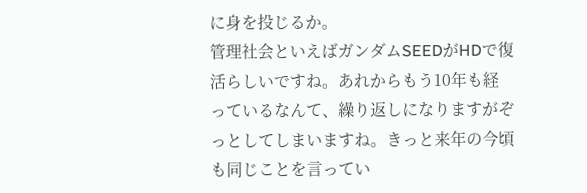に身を投じるか。
管理社会といえばガンダムSEEDがHDで復活らしいですね。あれからもう10年も経っているなんて、繰り返しになりますがぞっとしてしまいますね。きっと来年の今頃も同じことを言ってい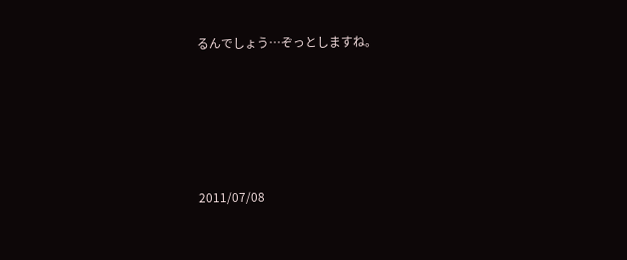るんでしょう…ぞっとしますね。





2011/07/08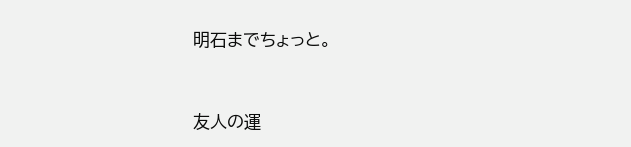明石までちょっと。



友人の運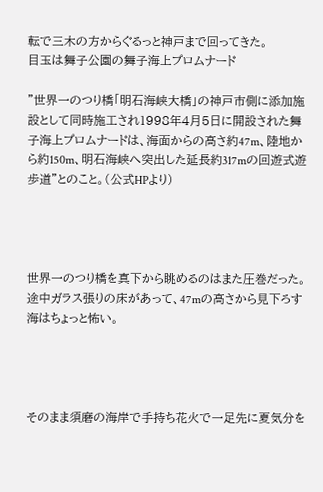転で三木の方からぐるっと神戸まで回ってきた。
目玉は舞子公園の舞子海上プロムナード

"世界一のつり橋「明石海峡大橋」の神戸市側に添加施設として同時施工され1998年4月5日に開設された舞子海上プロムナードは、海面からの高さ約47m、陸地から約150m、明石海峡へ突出した延長約317mの回遊式遊歩道"とのこと。(公式HPより)




世界一のつり橋を真下から眺めるのはまた圧巻だった。
途中ガラス張りの床があって、47mの高さから見下ろす海はちょっと怖い。




そのまま須磨の海岸で手持ち花火で一足先に夏気分を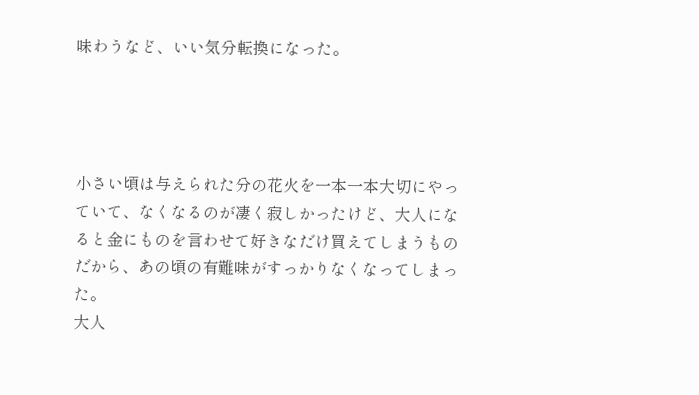味わうなど、いい気分転換になった。




小さい頃は与えられた分の花火を一本一本大切にやっていて、なくなるのが凄く寂しかったけど、大人になると金にものを言わせて好きなだけ買えてしまうものだから、あの頃の有難味がすっかりなくなってしまった。
大人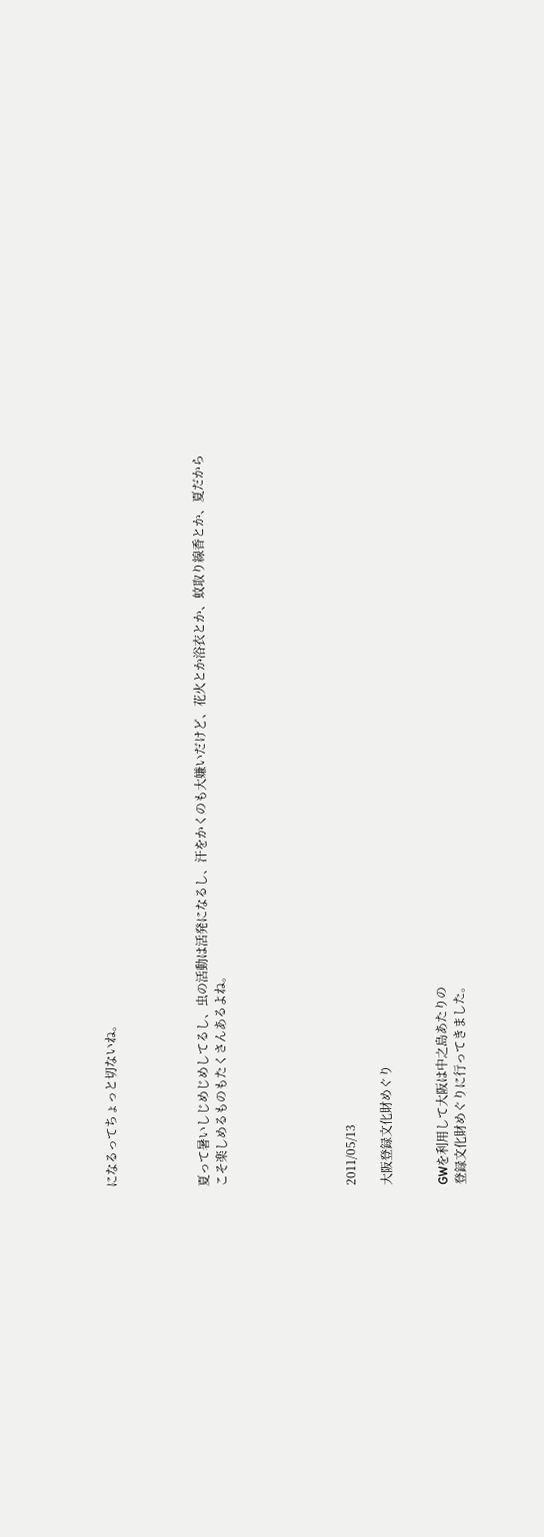になるってちょっと切ないね。




夏って暑いしじめじめしてるし、虫の活動は活発になるし、汗をかくのも大嫌いだけど、花火とか浴衣とか、蚊取り線香とか、夏だからこそ楽しめるものもたくさんあるよね。






2011/05/13

大阪登録文化財めぐり


GWを利用して大阪は中之島あたりの
登録文化財めぐりに行ってきました。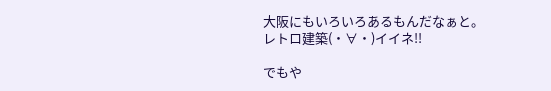大阪にもいろいろあるもんだなぁと。
レトロ建築(・∀・)イイネ!!

でもや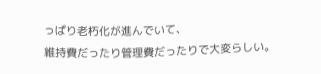っぱり老朽化が進んでいて、
維持費だったり管理費だったりで大変らしい。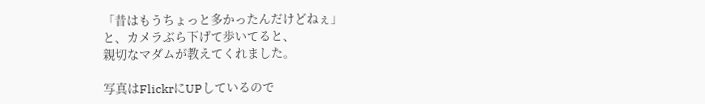「昔はもうちょっと多かったんだけどねぇ」
と、カメラぶら下げて歩いてると、
親切なマダムが教えてくれました。

写真はFlickrにUPしているので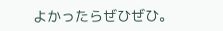よかったらぜひぜひ。